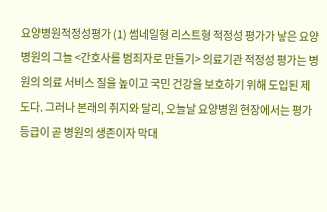요양병원적정성평가 (1) 썸네일형 리스트형 적정성 평가가 낳은 요양병원의 그늘 <간호사를 범죄자로 만들기> 의료기관 적정성 평가는 병원의 의료 서비스 질을 높이고 국민 건강을 보호하기 위해 도입된 제도다. 그러나 본래의 취지와 달리, 오늘날 요양병원 현장에서는 평가 등급이 곧 병원의 생존이자 막대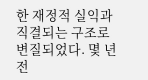한 재정적 실익과 직결되는 구조로 변질되었다. 몇 년 전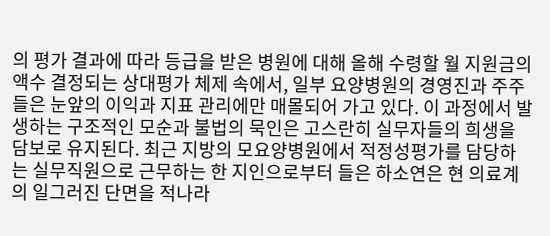의 평가 결과에 따라 등급을 받은 병원에 대해 올해 수령할 월 지원금의 액수 결정되는 상대평가 체제 속에서, 일부 요양병원의 경영진과 주주들은 눈앞의 이익과 지표 관리에만 매몰되어 가고 있다. 이 과정에서 발생하는 구조적인 모순과 불법의 묵인은 고스란히 실무자들의 희생을 담보로 유지된다. 최근 지방의 모요양병원에서 적정성평가를 담당하는 실무직원으로 근무하는 한 지인으로부터 들은 하소연은 현 의료계의 일그러진 단면을 적나라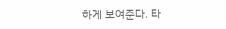하게 보여준다. 타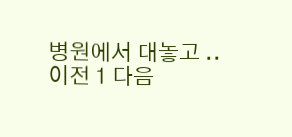병원에서 대놓고 .. 이전 1 다음